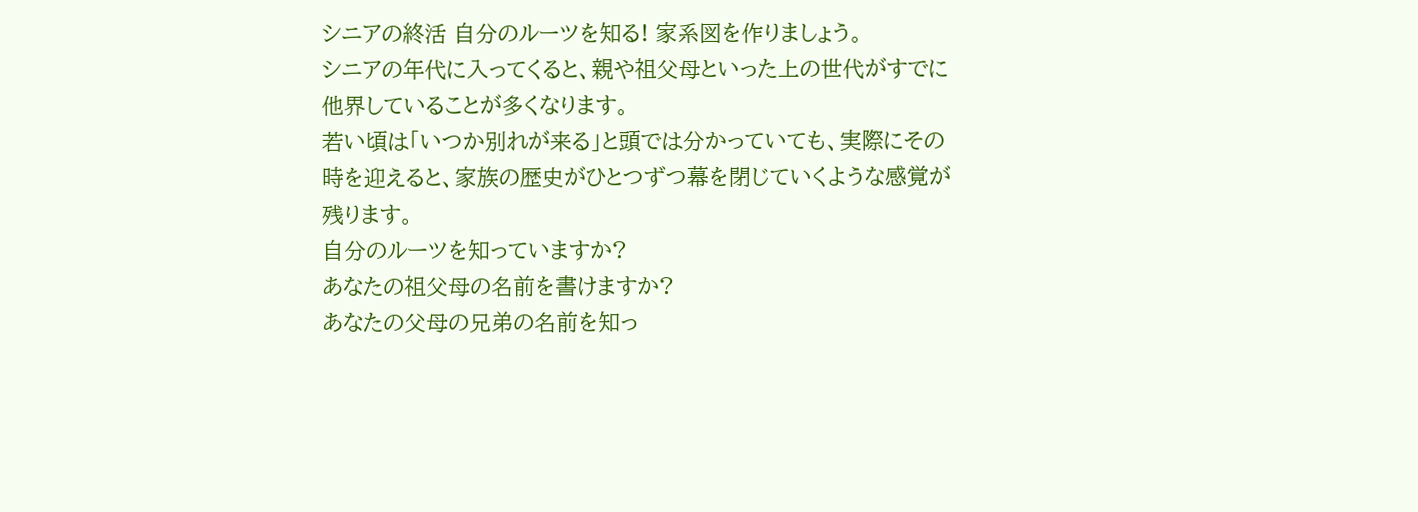シニアの終活 自分のルーツを知る! 家系図を作りましょう。
シニアの年代に入ってくると、親や祖父母といった上の世代がすでに他界していることが多くなります。
若い頃は「いつか別れが来る」と頭では分かっていても、実際にその時を迎えると、家族の歴史がひとつずつ幕を閉じていくような感覚が残ります。
自分のルーツを知っていますか?
あなたの祖父母の名前を書けますか?
あなたの父母の兄弟の名前を知っ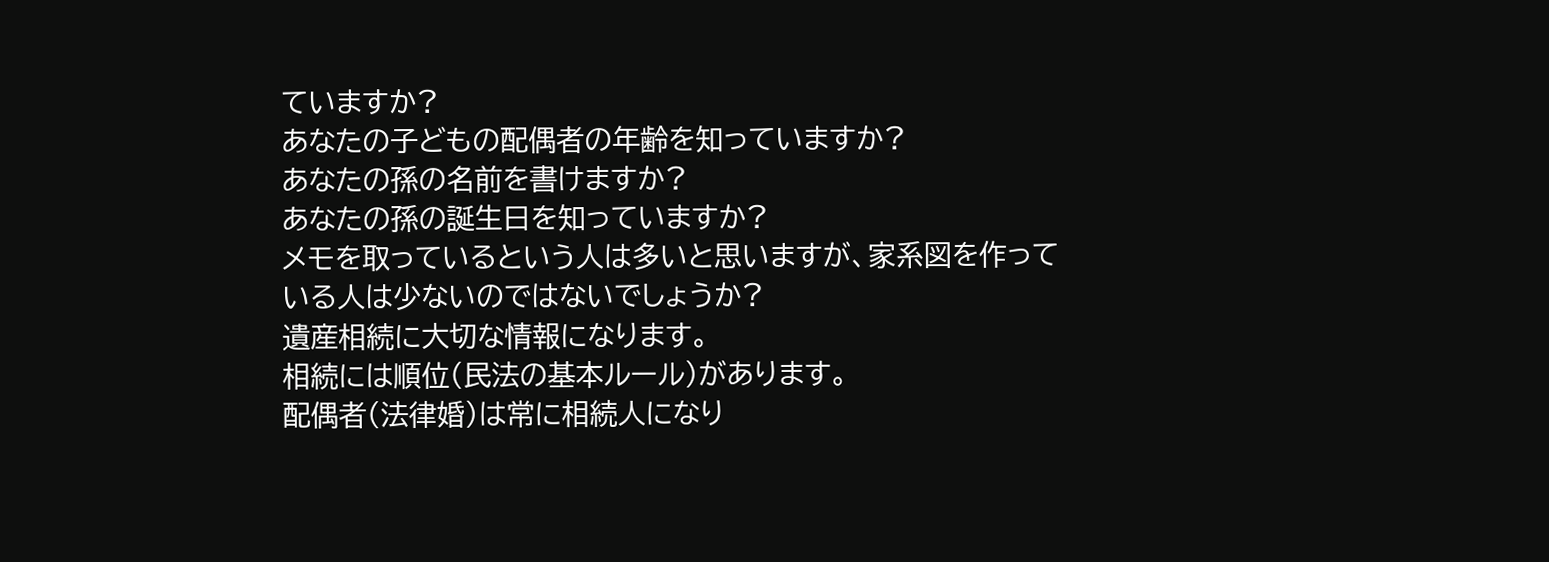ていますか?
あなたの子どもの配偶者の年齢を知っていますか?
あなたの孫の名前を書けますか?
あなたの孫の誕生日を知っていますか?
メモを取っているという人は多いと思いますが、家系図を作っている人は少ないのではないでしょうか?
遺産相続に大切な情報になります。
相続には順位(民法の基本ルール)があります。
配偶者(法律婚)は常に相続人になり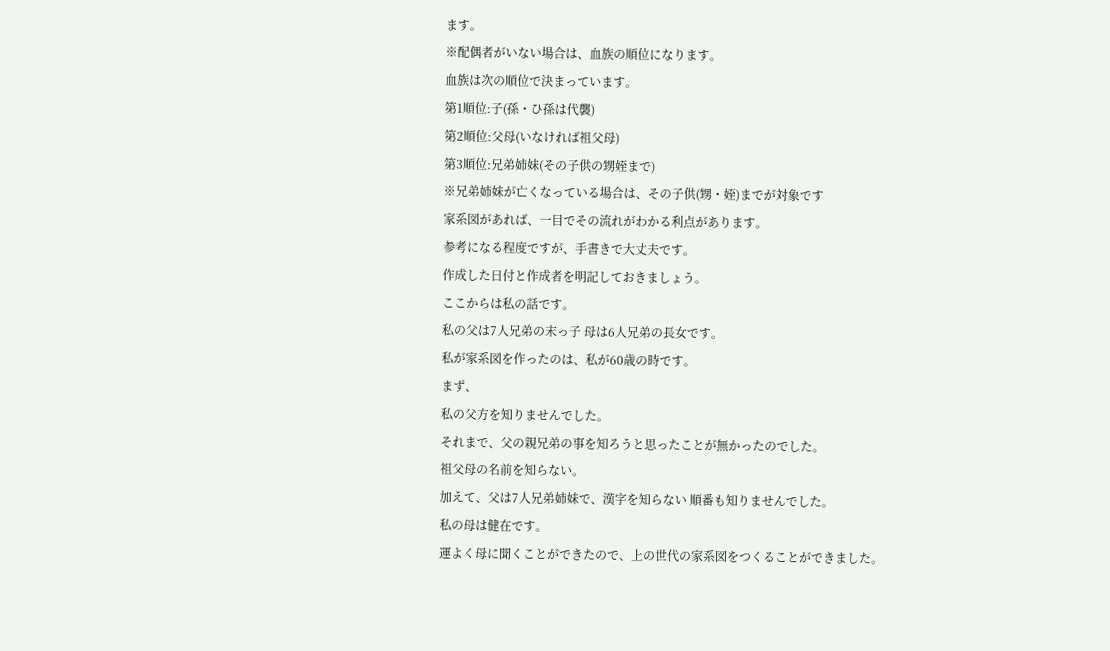ます。
※配偶者がいない場合は、血族の順位になります。
血族は次の順位で決まっています。
第1順位:子(孫・ひ孫は代襲)
第2順位:父母(いなければ祖父母)
第3順位:兄弟姉妹(その子供の甥姪まで)
※兄弟姉妹が亡くなっている場合は、その子供(甥・姪)までが対象です
家系図があれば、一目でその流れがわかる利点があります。
参考になる程度ですが、手書きで大丈夫です。
作成した日付と作成者を明記しておきましょう。
ここからは私の話です。
私の父は7人兄弟の末っ子 母は6人兄弟の長女です。
私が家系図を作ったのは、私が60歳の時です。
まず、
私の父方を知りませんでした。
それまで、父の親兄弟の事を知ろうと思ったことが無かったのでした。
祖父母の名前を知らない。
加えて、父は7人兄弟姉妹で、漢字を知らない 順番も知りませんでした。
私の母は健在です。
運よく母に聞くことができたので、上の世代の家系図をつくることができました。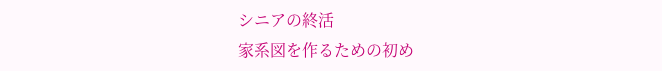シニアの終活
家系図を作るための初め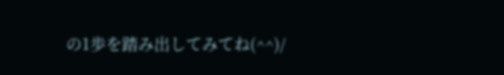の1歩を踏み出してみてね(^^)/